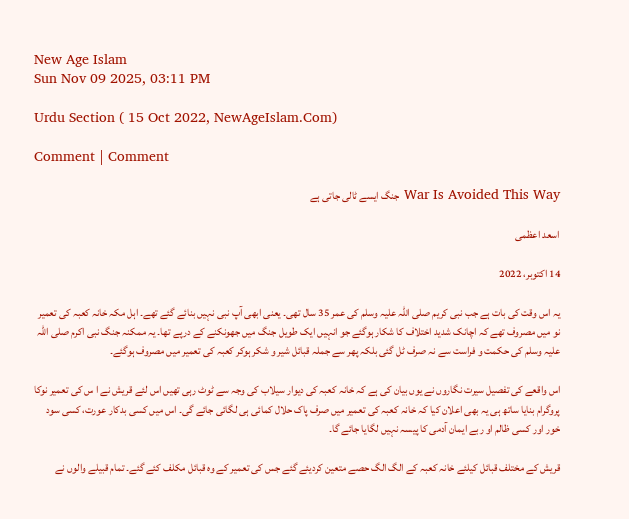New Age Islam
Sun Nov 09 2025, 03:11 PM

Urdu Section ( 15 Oct 2022, NewAgeIslam.Com)

Comment | Comment

War Is Avoided This Way جنگ ایسے ٹالی جاتی ہے

اسعد اعظمی

14 اکتوبر، 2022

یہ اس وقت کی بات ہے جب نبی کریم صلی اللہ علیہ وسلم کی عمر 35 سال تھی۔ یعنی ابھی آپ نبی نہیں بنائے گئے تھے۔ اہل مکہ خانہ کعبہ کی تعمیر نو میں مصروف تھے کہ اچانک شدید اختلاف کا شکار ہوگئے جو انہیں ایک طویل جنگ میں جھونکنے کے درپے تھا۔ یہ ممکنہ جنگ نبی اکرم صلی اللہ علیہ وسلم کی حکمت و فراست سے نہ صرف ٹل گئی بلکہ پھر سے جملہ قبائل شیر و شکر ہوکر کعبہ کی تعمیر میں مصروف ہوگئے۔

اس واقعے کی تفصیل سیرت نگاروں نے یوں بیان کی ہے کہ خانہ کعبہ کی دیوار سیلاب کی وجہ سے ٹوٹ رہی تھیں اس لئے قریش نے ا س کی تعمیر نوکا پروگرام بنایا ساتھ ہی یہ بھی اعلان کیا کہ خانہ کعبہ کی تعمیر میں صرف پاک حلال کمائی ہی لگائی جائے گی۔ اس میں کسی بدکار عورت، کسی سود خور اور کسی ظالم او ربے ایمان آدمی کا پیسہ نہیں لگایا جائے گا۔

قریش کے مختلف قبائل کیلئے خانہ کعبہ کے الگ الگ حصے متعین کردیئے گئے جس کی تعمیر کے وہ قبائل مکلف کئے گئے۔ تمام قبیلے والوں نے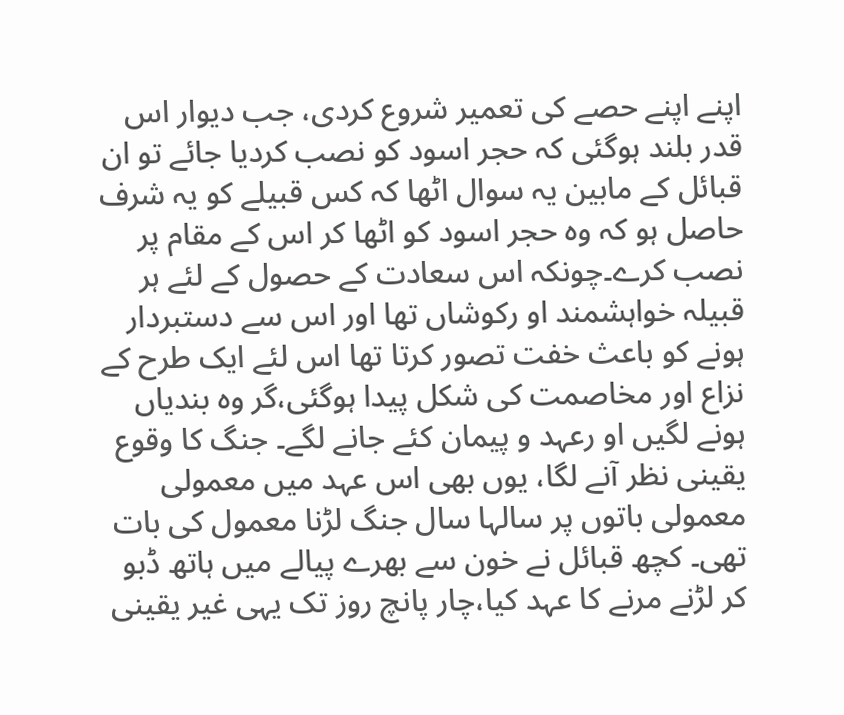اپنے اپنے حصے کی تعمیر شروع کردی، جب دیوار اس قدر بلند ہوگئی کہ حجر اسود کو نصب کردیا جائے تو ان قبائل کے مابین یہ سوال اٹھا کہ کس قبیلے کو یہ شرف حاصل ہو کہ وہ حجر اسود کو اٹھا کر اس کے مقام پر نصب کرے۔چونکہ اس سعادت کے حصول کے لئے ہر قبیلہ خواہشمند او رکوشاں تھا اور اس سے دستبردار ہونے کو باعث خفت تصور کرتا تھا اس لئے ایک طرح کے نزاع اور مخاصمت کی شکل پیدا ہوگئی،گر وہ بندیاں ہونے لگیں او رعہد و پیمان کئے جانے لگے۔ جنگ کا وقوع یقینی نظر آنے لگا، یوں بھی اس عہد میں معمولی معمولی باتوں پر سالہا سال جنگ لڑنا معمول کی بات تھی۔ کچھ قبائل نے خون سے بھرے پیالے میں ہاتھ ڈبو کر لڑنے مرنے کا عہد کیا،چار پانچ روز تک یہی غیر یقینی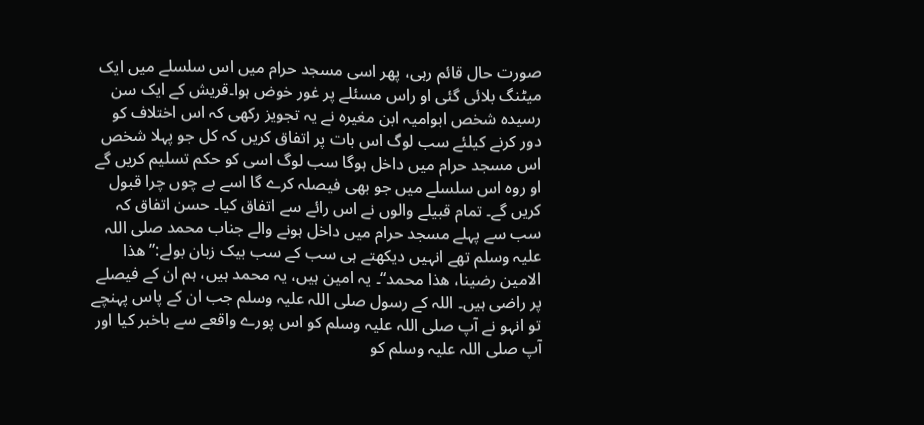صورت حال قائم رہی، پھر اسی مسجد حرام میں اس سلسلے میں ایک میٹنگ بلائی گئی او راس مسئلے پر غور خوض ہوا۔قریش کے ایک سن رسیدہ شخص ابوامیہ ابن مغیرہ نے یہ تجویز رکھی کہ اس اختلاف کو دور کرنے کیلئے سب لوگ اس بات پر اتفاق کریں کہ کل جو پہلا شخص اس مسجد حرام میں داخل ہوگا سب لوگ اسی کو حکم تسلیم کریں گے او روہ اس سلسلے میں جو بھی فیصلہ کرے گا اسے بے چوں چرا قبول کریں گے۔ تمام قبیلے والوں نے اس رائے سے اتفاق کیا۔ حسن اتفاق کہ سب سے پہلے مسجد حرام میں داخل ہونے والے جناب محمد صلی اللہ علیہ وسلم تھے انہیں دیکھتے ہی سب کے سب بیک زبان بولے:”ھذا الامین رضینا، ھذا محمد“۔ یہ امین ہیں، یہ محمد ہیں، ہم ان کے فیصلے پر راضی ہیں۔ اللہ کے رسول صلی اللہ علیہ وسلم جب ان کے پاس پہنچے تو انہو نے آپ صلی اللہ علیہ وسلم کو اس پورے واقعے سے باخبر کیا اور آپ صلی اللہ علیہ وسلم کو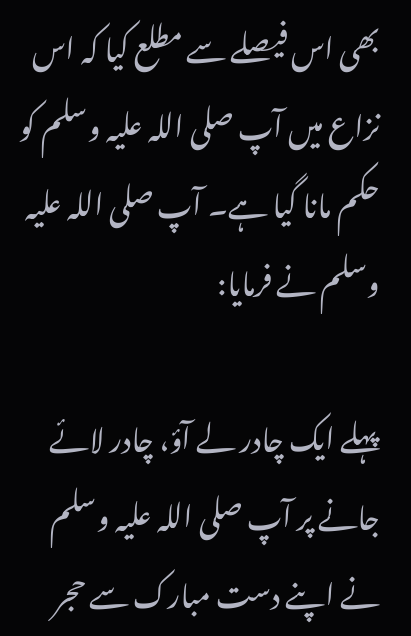بھی اس فیصلے سے مطلع کیا کہ اس نزاع میں آپ صلی اللہ علیہ وسلم کو حکم مانا گیا ہے۔ آپ صلی اللہ علیہ وسلم نے فرمایا:

پہلے ایک چادر لے آؤ، چادر لائے جانے پر آپ صلی اللہ علیہ وسلم نے اپنے دست مبارک سے حجر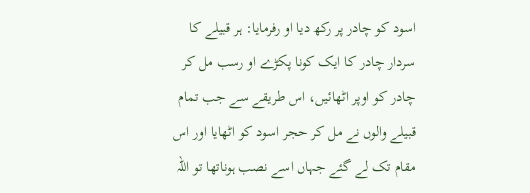اسود کو چادر پر رکھ دیا او رفرمایا: ہر قبیلے کا سردار چادر کا ایک کونا پکڑے او رسب مل کر چادر کو اوپر اٹھائیں، اس طریقے سے جب تمام قبیلے والوں نے مل کر حجر اسود کو اٹھایا اور اس مقام تک لے گئے جہاں اسے نصب ہوناتھا تو اللہ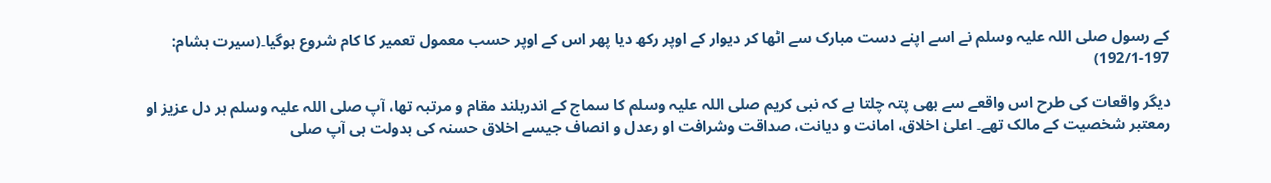کے رسول صلی اللہ علیہ وسلم نے اسے اپنے دست مبارک سے اٹھا کر دیوار کے اوپر رکھ دیا پھر اس کے اوپر حسب معمول تعمیر کا کام شروع ہوگیا۔(سیرت ہشام: 197-192/1)

دیگر واقعات کی طرح اس واقعے سے بھی پتہ چلتا ہے کہ نبی کریم صلی اللہ علیہ وسلم کا سماج کے اندربلند مقام و مرتبہ تھا، آپ صلی اللہ علیہ وسلم ہر دل عزیز او رمعتبر شخصیت کے مالک تھے۔ اعلیٰ اخلاق، امانت و دیانت، صداقت وشرافت او رعدل و انصاف جیسے اخلاق حسنہ کی بدولت ہی آپ صلی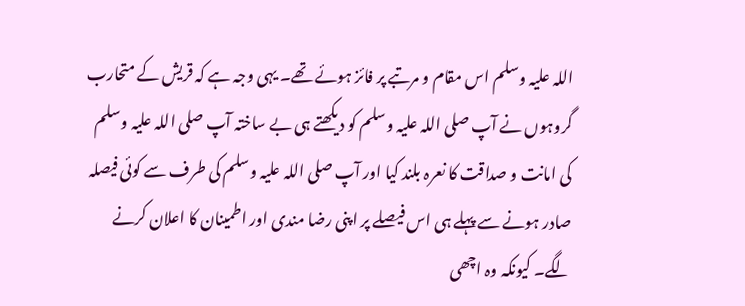اللہ علیہ وسلم اس مقام و مرتبے پر فائز ہوئے تھے۔ یہی وجہ ہے کہ قریش کے متحارب گروہوں نے آپ صلی اللہ علیہ وسلم کو دیکھتے ہی بے ساختہ آپ صلی اللہ علیہ وسلم کی امانت و صداقت کا نعرہ بلند کیا اور آپ صلی اللہ علیہ وسلم کی طرف سے کوئی فیصلہ صادر ہونے سے پہلے ہی اس فیصلے پر اپنی رضا مندی اور اطمینان کا اعلان کرنے لگے۔ کیونکہ وہ اچھی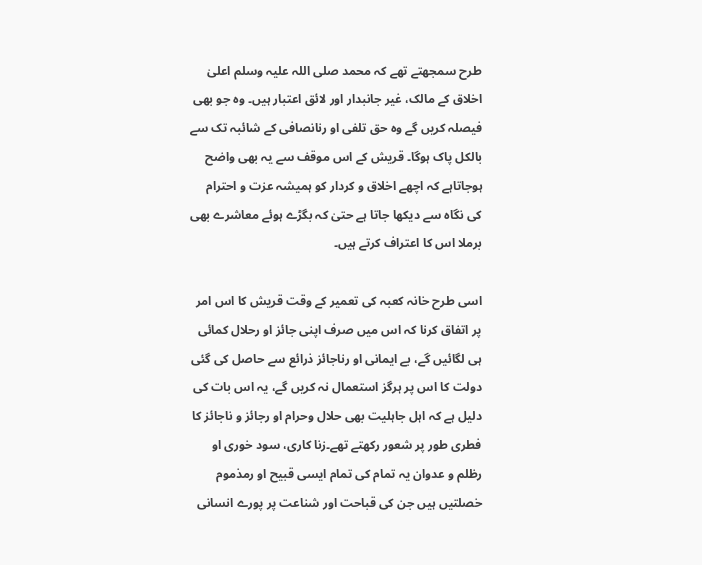طرح سمجھتے تھے کہ محمد صلی اللہ علیہ وسلم اعلیٰ اخلاق کے مالک، غیر جانبدار اور لائق اعتبار ہیں۔ وہ جو بھی فیصلہ کریں گے وہ حق تلفی او رنانصافی کے شائبہ تک سے بالکل پاک ہوگا۔ قریش کے اس موقف سے یہ بھی واضح ہوجاتاہے کہ اچھے اخلاق و کردار کو ہمیشہ عزت و احترام کی نگاہ سے دیکھا جاتا ہے حتیٰ کہ بگڑے ہوئے معاشرے بھی برملا اس کا اعتراف کرتے ہیں۔

اسی طرح خانہ کعبہ کی تعمیر کے وقت قریش کا اس امر پر اتفاق کرنا کہ اس میں صرف اپنی جائز او رحلال کمائی ہی لگائیں گے، بے ایمانی او رناجائز ذرائع سے حاصل کی گئی دولت کا اس پر ہرگز استعمال نہ کریں گے، یہ اس بات کی دلیل ہے کہ اہل جاہلیت بھی حلال وحرام او رجائز و ناجائز کا فطری طور پر شعور رکھتے تھے۔زنا کاری، سود خوری او رظلم و عدوان یہ تمام کی تمام ایسی قبیح او رمذموم خصلتیں ہیں جن کی قباحت اور شناعت پر پورے انسانی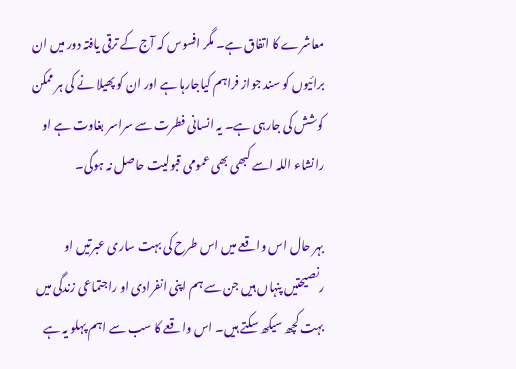معاشرے کا اتفاق ہے۔ مگر افسوس کہ آج کے ترقی یافتہ دور میں ان برائیوں کو سند جواز فراہم کیاجارہا ہے اور ان کو پھیلا نے کی ہر ممکن کوشش کی جارہی ہے۔ یہ انسانی فطرت سے سراسر بغاوت ہے او رانشاء اللہ اسے کبھی بھی عمومی قبولیت حاصل نہ ہوگی۔

بہر حال اس واقعے میں اس طرح کی بہت ساری عبرتیں او رنصیحتیں پنہاں ہیں جن سے ہم اپنی انفرادی او راجتماعی زندگی میں بہت کچھ سیکھ سکتے ہیں۔ اس واقعے کا سب سے اہم پہلو یہ ہے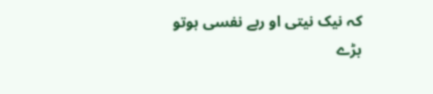کہ نیک نیتی او ربے نفسی ہوتو بڑے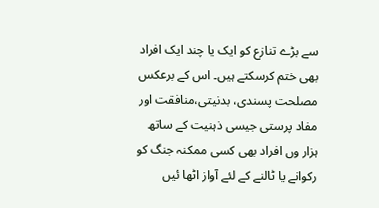سے بڑے تنازع کو ایک یا چند ایک افراد بھی ختم کرسکتے ہیں۔ اس کے برعکس مصلحت پسندی، بدنیتی،منافقت اور مفاد پرستی جیسی ذہنیت کے ساتھ ہزار وں افراد بھی کسی ممکنہ جنگ کو رکوانے یا ٹالنے کے لئے آواز اٹھا ئیں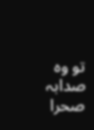تو وہ صدابہ صحرا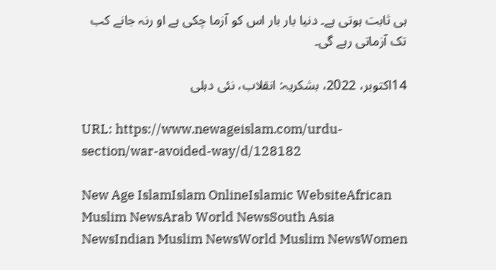ہی ثابت ہوتی ہے۔ دنیا بار بار اس کو آزما چکی ہے او رنہ جانے کب تک آزماتی رہے گی۔

14اکتوبر، 2022، بشکریہ: انقلاب، نئی دہلی

URL: https://www.newageislam.com/urdu-section/war-avoided-way/d/128182

New Age IslamIslam OnlineIslamic WebsiteAfrican Muslim NewsArab World NewsSouth Asia NewsIndian Muslim NewsWorld Muslim NewsWomen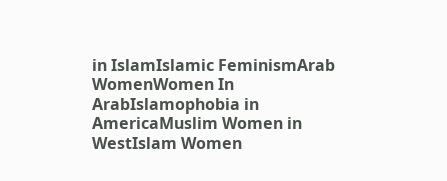in IslamIslamic FeminismArab WomenWomen In ArabIslamophobia in AmericaMuslim Women in WestIslam Women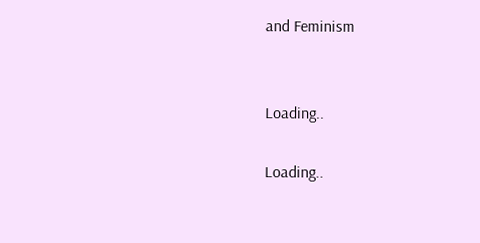and Feminism


Loading..

Loading..